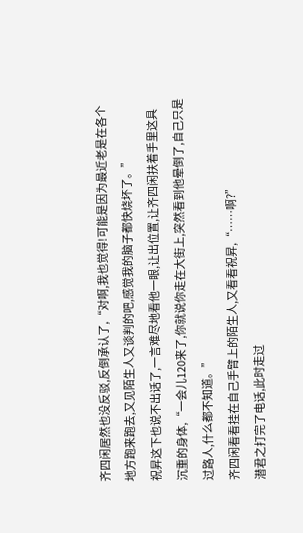齐四闲居然也没反驳,反倒承认了,“对啊,我也觉得!可能是因为最近老是在各个地方跑来跑去,又见陌生人又谈判的吧,感觉我的脑子都快烧坏了。”
祝昇这下也说不出话了,一言难尽地看他一眼,让出位置,让齐四闲扶着手里这具沉重的身体,“一会儿120来了,你就说你走在大街上,突然看到他晕倒了,自己只是过路人,什么都不知道。”
齐四闲看看挂在自己手臂上的陌生人,又看看祝昇,“……啊?”
潜君之打完了电话,此时走过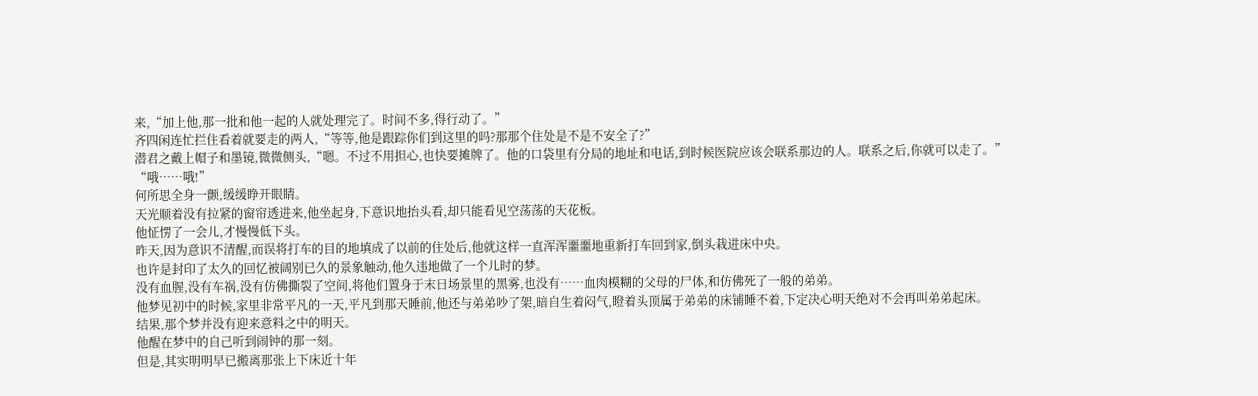来,“加上他,那一批和他一起的人就处理完了。时间不多,得行动了。”
齐四闲连忙拦住看着就要走的两人,“等等,他是跟踪你们到这里的吗?那那个住处是不是不安全了?”
潜君之戴上帽子和墨镜,微微侧头,“嗯。不过不用担心,也快要摊牌了。他的口袋里有分局的地址和电话,到时候医院应该会联系那边的人。联系之后,你就可以走了。”
“哦……哦!”
何所思全身一颤,缓缓睁开眼睛。
天光顺着没有拉紧的窗帘透进来,他坐起身,下意识地抬头看,却只能看见空荡荡的天花板。
他怔愣了一会儿,才慢慢低下头。
昨天,因为意识不清醒,而误将打车的目的地填成了以前的住处后,他就这样一直浑浑噩噩地重新打车回到家,倒头栽进床中央。
也许是封印了太久的回忆被阔别已久的景象触动,他久违地做了一个儿时的梦。
没有血腥,没有车祸,没有仿佛撕裂了空间,将他们置身于末日场景里的黑雾,也没有……血肉模糊的父母的尸体,和仿佛死了一般的弟弟。
他梦见初中的时候,家里非常平凡的一天,平凡到那天睡前,他还与弟弟吵了架,暗自生着闷气,瞪着头顶属于弟弟的床铺睡不着,下定决心明天绝对不会再叫弟弟起床。
结果,那个梦并没有迎来意料之中的明天。
他醒在梦中的自己听到闹钟的那一刻。
但是,其实明明早已搬离那张上下床近十年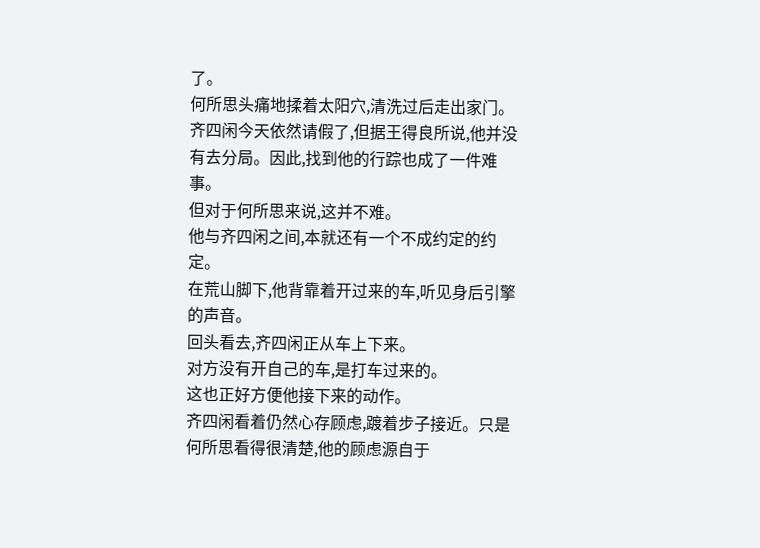了。
何所思头痛地揉着太阳穴,清洗过后走出家门。
齐四闲今天依然请假了,但据王得良所说,他并没有去分局。因此,找到他的行踪也成了一件难事。
但对于何所思来说,这并不难。
他与齐四闲之间,本就还有一个不成约定的约定。
在荒山脚下,他背靠着开过来的车,听见身后引擎的声音。
回头看去,齐四闲正从车上下来。
对方没有开自己的车,是打车过来的。
这也正好方便他接下来的动作。
齐四闲看着仍然心存顾虑,踱着步子接近。只是何所思看得很清楚,他的顾虑源自于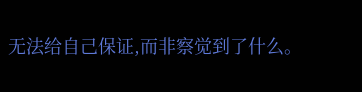无法给自己保证,而非察觉到了什么。